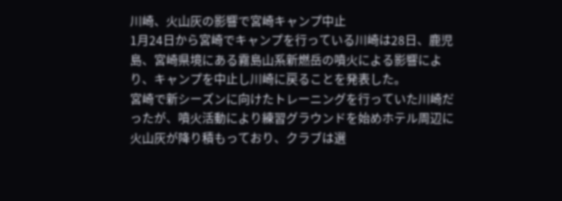川崎、火山灰の影響で宮崎キャンプ中止
1月24日から宮崎でキャンプを行っている川崎は28日、鹿児島、宮崎県境にある霧島山系新燃岳の噴火による影響により、キャンプを中止し川崎に戻ることを発表した。
宮崎で新シーズンに向けたトレーニングを行っていた川崎だったが、噴火活動により練習グラウンドを始めホテル周辺に火山灰が降り積もっており、クラブは選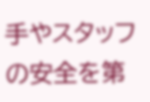手やスタッフの安全を第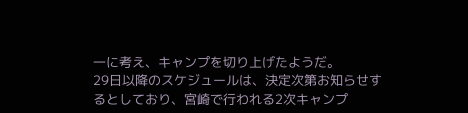一に考え、キャンプを切り上げたようだ。
29日以降のスケジュールは、決定次第お知らせするとしており、宮崎で行われる2次キャンプ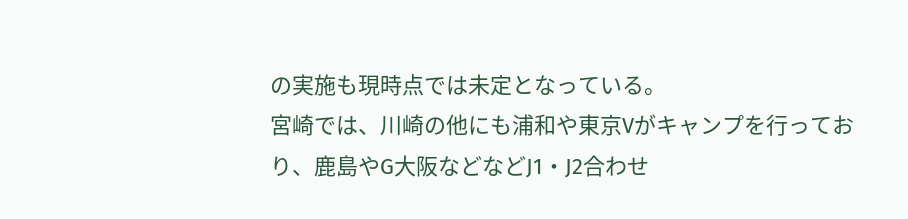の実施も現時点では未定となっている。
宮崎では、川崎の他にも浦和や東京Vがキャンプを行っており、鹿島やG大阪などなどJ1・J2合わせ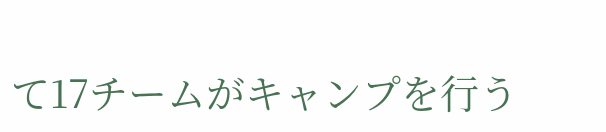て17チームがキャンプを行う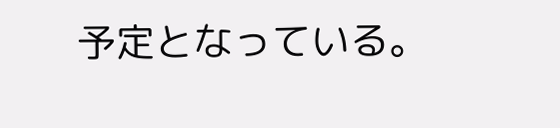予定となっている。